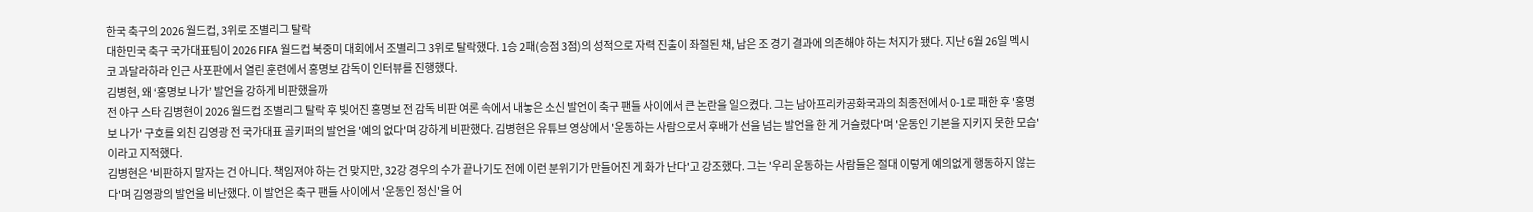한국 축구의 2026 월드컵, 3위로 조별리그 탈락
대한민국 축구 국가대표팀이 2026 FIFA 월드컵 북중미 대회에서 조별리그 3위로 탈락했다. 1승 2패(승점 3점)의 성적으로 자력 진출이 좌절된 채, 남은 조 경기 결과에 의존해야 하는 처지가 됐다. 지난 6월 26일 멕시코 과달라하라 인근 사포판에서 열린 훈련에서 홍명보 감독이 인터뷰를 진행했다.
김병현, 왜 ‘홍명보 나가’ 발언을 강하게 비판했을까
전 야구 스타 김병현이 2026 월드컵 조별리그 탈락 후 빚어진 홍명보 전 감독 비판 여론 속에서 내놓은 소신 발언이 축구 팬들 사이에서 큰 논란을 일으켰다. 그는 남아프리카공화국과의 최종전에서 0-1로 패한 후 '홍명보 나가' 구호를 외친 김영광 전 국가대표 골키퍼의 발언을 '예의 없다'며 강하게 비판했다. 김병현은 유튜브 영상에서 '운동하는 사람으로서 후배가 선을 넘는 발언을 한 게 거슬렸다'며 '운동인 기본을 지키지 못한 모습'이라고 지적했다.
김병현은 '비판하지 말자는 건 아니다. 책임져야 하는 건 맞지만, 32강 경우의 수가 끝나기도 전에 이런 분위기가 만들어진 게 화가 난다'고 강조했다. 그는 '우리 운동하는 사람들은 절대 이렇게 예의없게 행동하지 않는다'며 김영광의 발언을 비난했다. 이 발언은 축구 팬들 사이에서 '운동인 정신'을 어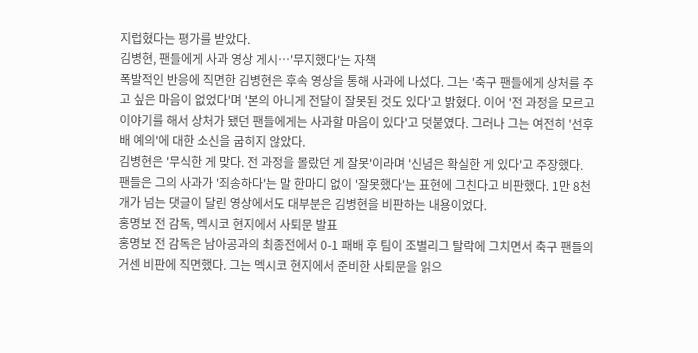지럽혔다는 평가를 받았다.
김병현, 팬들에게 사과 영상 게시…'무지했다'는 자책
폭발적인 반응에 직면한 김병현은 후속 영상을 통해 사과에 나섰다. 그는 '축구 팬들에게 상처를 주고 싶은 마음이 없었다'며 '본의 아니게 전달이 잘못된 것도 있다'고 밝혔다. 이어 '전 과정을 모르고 이야기를 해서 상처가 됐던 팬들에게는 사과할 마음이 있다'고 덧붙였다. 그러나 그는 여전히 '선후배 예의'에 대한 소신을 굽히지 않았다.
김병현은 '무식한 게 맞다. 전 과정을 몰랐던 게 잘못'이라며 '신념은 확실한 게 있다'고 주장했다. 팬들은 그의 사과가 '죄송하다'는 말 한마디 없이 '잘못했다'는 표현에 그친다고 비판했다. 1만 8천 개가 넘는 댓글이 달린 영상에서도 대부분은 김병현을 비판하는 내용이었다.
홍명보 전 감독, 멕시코 현지에서 사퇴문 발표
홍명보 전 감독은 남아공과의 최종전에서 0-1 패배 후 팀이 조별리그 탈락에 그치면서 축구 팬들의 거센 비판에 직면했다. 그는 멕시코 현지에서 준비한 사퇴문을 읽으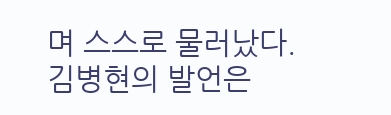며 스스로 물러났다. 김병현의 발언은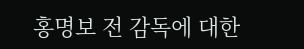홍명보 전 감독에 대한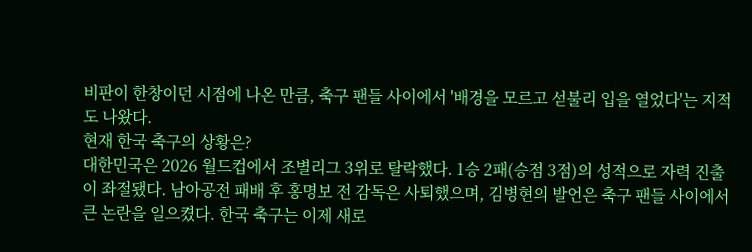비판이 한창이던 시점에 나온 만큼, 축구 팬들 사이에서 '배경을 모르고 섣불리 입을 열었다'는 지적도 나왔다.
현재 한국 축구의 상황은?
대한민국은 2026 월드컵에서 조별리그 3위로 탈락했다. 1승 2패(승점 3점)의 성적으로 자력 진출이 좌절됐다. 남아공전 패배 후 홍명보 전 감독은 사퇴했으며, 김병현의 발언은 축구 팬들 사이에서 큰 논란을 일으켰다. 한국 축구는 이제 새로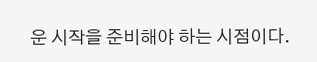운 시작을 준비해야 하는 시점이다.